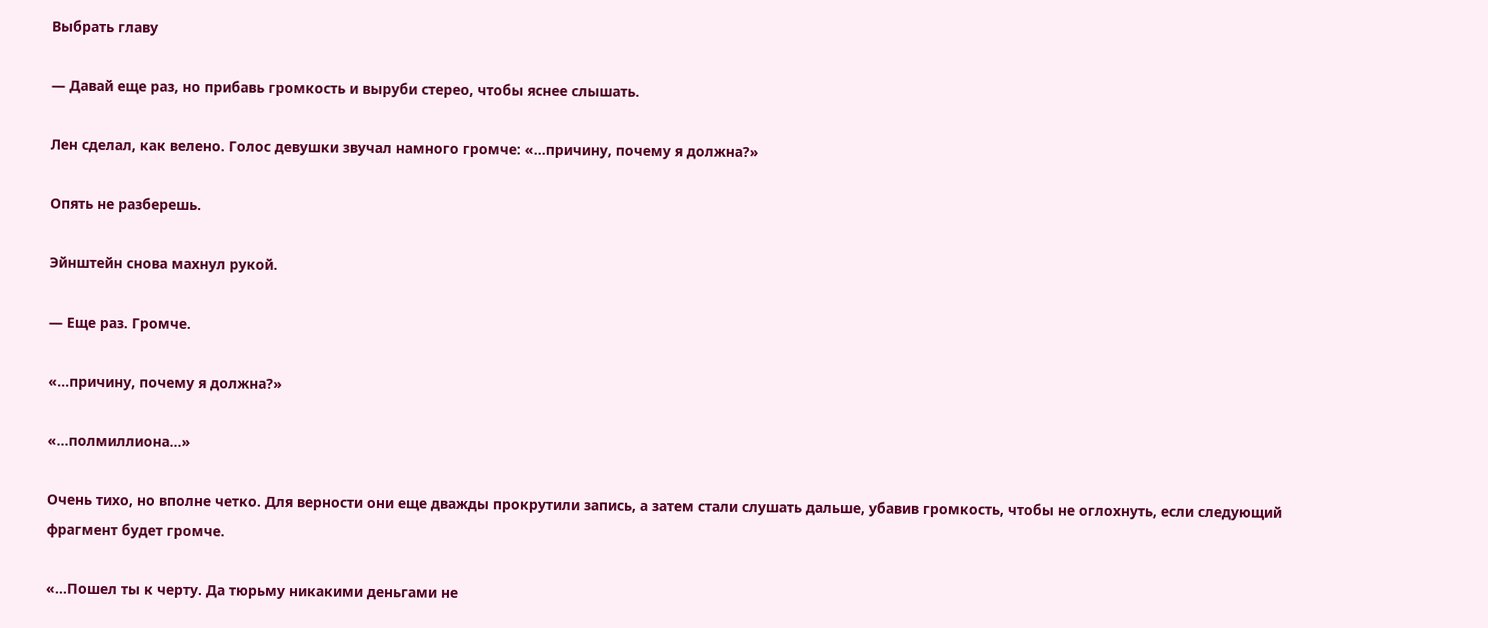Выбрать главу

— Давай еще раз, но прибавь громкость и выруби стерео, чтобы яснее слышать.

Лен сделал, как велено. Голос девушки звучал намного громче: «…причину, почему я должна?»

Опять не разберешь.

Эйнштейн снова махнул рукой.

— Еще раз. Громче.

«…причину, почему я должна?»

«…полмиллиона…»

Очень тихо, но вполне четко. Для верности они еще дважды прокрутили запись, а затем стали слушать дальше, убавив громкость, чтобы не оглохнуть, если следующий фрагмент будет громче.

«…Пошел ты к черту. Да тюрьму никакими деньгами не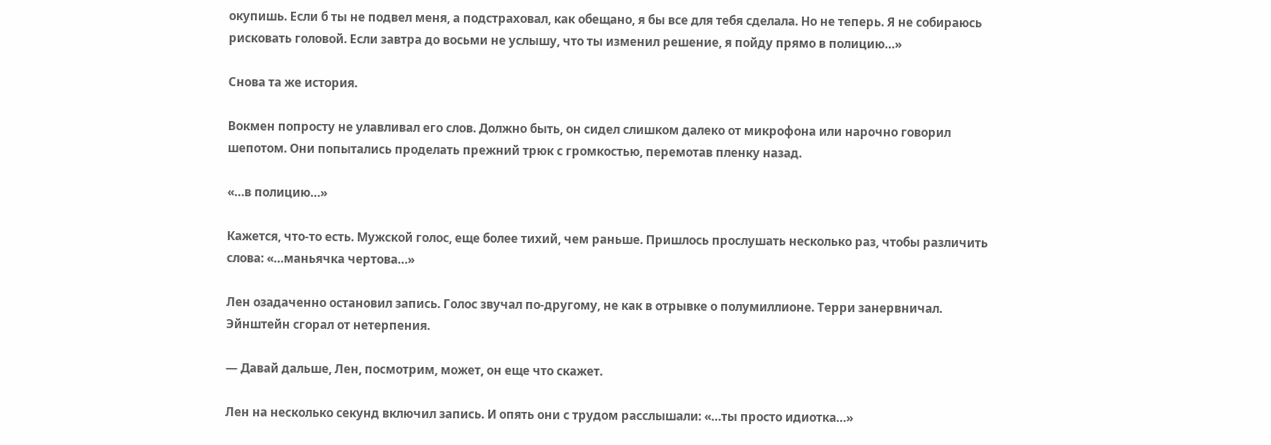окупишь. Если б ты не подвел меня, а подстраховал, как обещано, я бы все для тебя сделала. Но не теперь. Я не собираюсь рисковать головой. Если завтра до восьми не услышу, что ты изменил решение, я пойду прямо в полицию…»

Снова та же история.

Вокмен попросту не улавливал его слов. Должно быть, он сидел слишком далеко от микрофона или нарочно говорил шепотом. Они попытались проделать прежний трюк с громкостью, перемотав пленку назад.

«…в полицию…»

Кажется, что-то есть. Мужской голос, еще более тихий, чем раньше. Пришлось прослушать несколько раз, чтобы различить слова: «…маньячка чертова…»

Лен озадаченно остановил запись. Голос звучал по-другому, не как в отрывке о полумиллионе. Терри занервничал. Эйнштейн сгорал от нетерпения.

— Давай дальше, Лен, посмотрим, может, он еще что скажет.

Лен на несколько секунд включил запись. И опять они с трудом расслышали: «…ты просто идиотка…»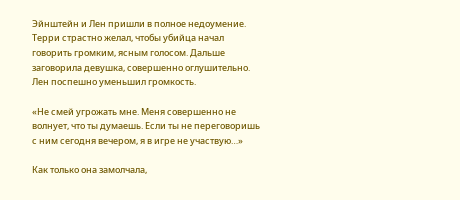Эйнштейн и Лен пришли в полное недоумение. Терри страстно желал, чтобы убийца начал говорить громким, ясным голосом. Дальше заговорила девушка, совершенно оглушительно. Лен поспешно уменьшил громкость.

«Не смей угрожать мне. Меня совершенно не волнует, что ты думаешь. Если ты не переговоришь с ним сегодня вечером, я в игре не участвую…»

Как только она замолчала,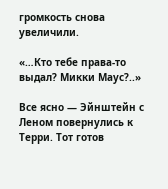громкость снова увеличили.

«…Кто тебе права-то выдал? Микки Маус?..»

Все ясно — Эйнштейн с Леном повернулись к Терри. Тот готов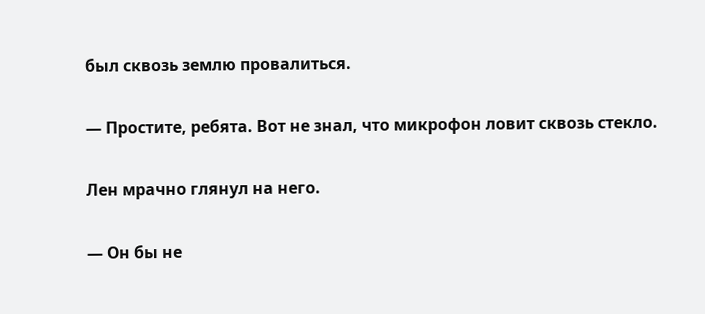был сквозь землю провалиться.

— Простите, ребята. Вот не знал, что микрофон ловит сквозь стекло.

Лен мрачно глянул на него.

— Он бы не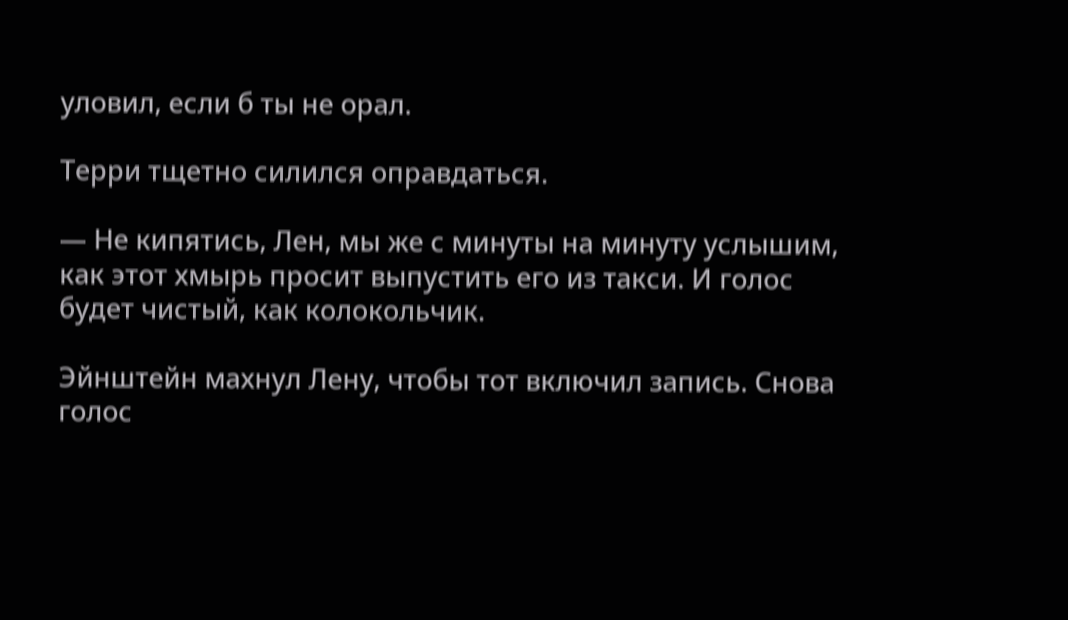уловил, если б ты не орал.

Терри тщетно силился оправдаться.

— Не кипятись, Лен, мы же с минуты на минуту услышим, как этот хмырь просит выпустить его из такси. И голос будет чистый, как колокольчик.

Эйнштейн махнул Лену, чтобы тот включил запись. Снова голос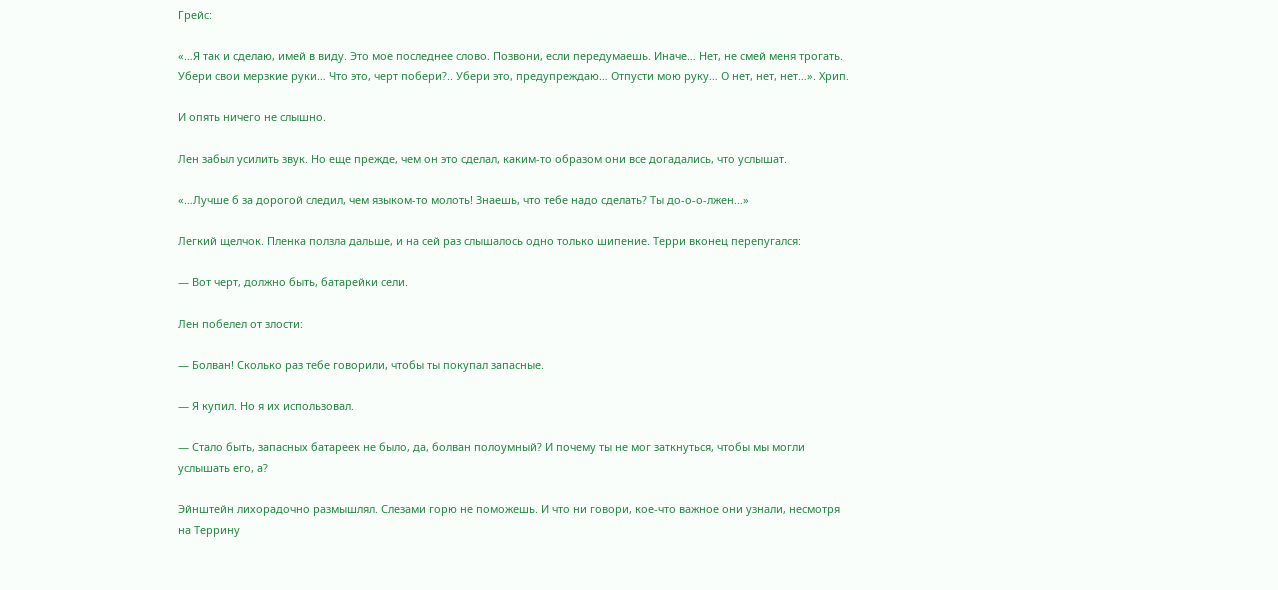Грейс:

«…Я так и сделаю, имей в виду. Это мое последнее слово. Позвони, если передумаешь. Иначе… Нет, не смей меня трогать. Убери свои мерзкие руки… Что это, черт побери?.. Убери это, предупреждаю… Отпусти мою руку… О нет, нет, нет…». Хрип.

И опять ничего не слышно.

Лен забыл усилить звук. Но еще прежде, чем он это сделал, каким-то образом они все догадались, что услышат.

«…Лучше б за дорогой следил, чем языком-то молоть! Знаешь, что тебе надо сделать? Ты до-о-о-лжен…»

Легкий щелчок. Пленка ползла дальше, и на сей раз слышалось одно только шипение. Терри вконец перепугался:

— Вот черт, должно быть, батарейки сели.

Лен побелел от злости:

— Болван! Сколько раз тебе говорили, чтобы ты покупал запасные.

— Я купил. Но я их использовал.

— Стало быть, запасных батареек не было, да, болван полоумный? И почему ты не мог заткнуться, чтобы мы могли услышать его, а?

Эйнштейн лихорадочно размышлял. Слезами горю не поможешь. И что ни говори, кое-что важное они узнали, несмотря на Террину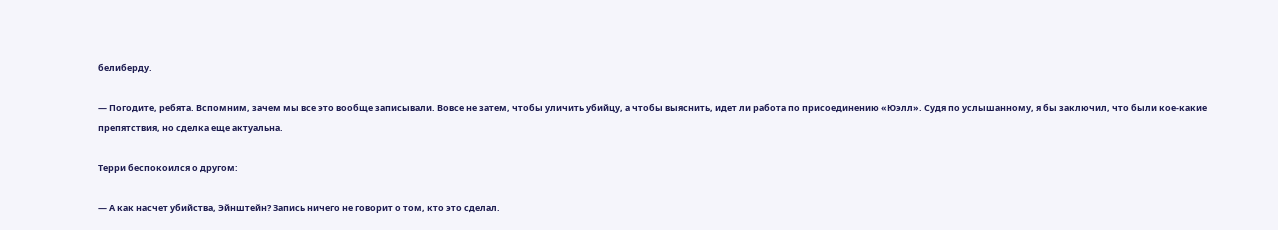белиберду.

— Погодите, ребята. Вспомним, зачем мы все это вообще записывали. Вовсе не затем, чтобы уличить убийцу, а чтобы выяснить, идет ли работа по присоединению «Юэлл». Судя по услышанному, я бы заключил, что были кое-какие препятствия, но сделка еще актуальна.

Терри беспокоился о другом:

— А как насчет убийства, Эйнштейн? Запись ничего не говорит о том, кто это сделал.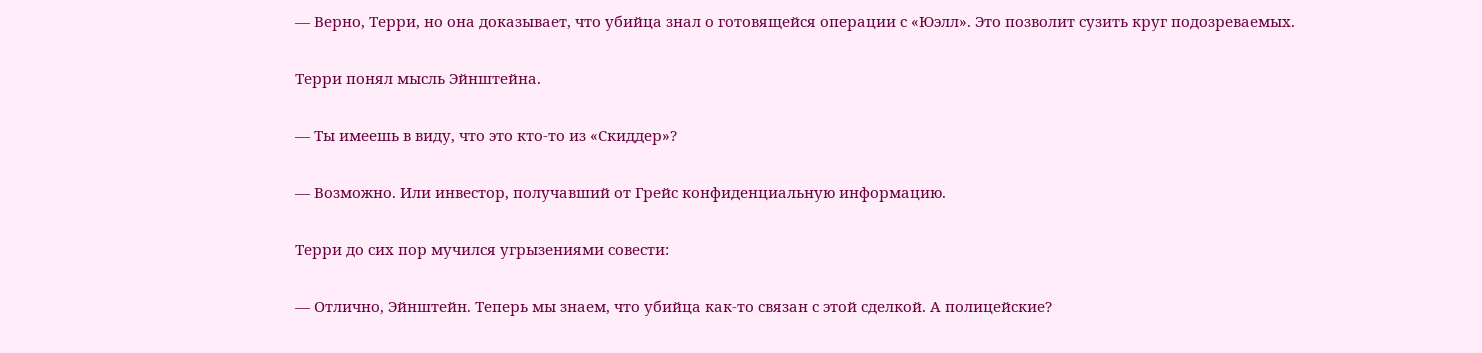— Верно, Терри, но она доказывает, что убийца знал о готовящейся операции с «Юэлл». Это позволит сузить круг подозреваемых.

Терри понял мысль Эйнштейна.

— Ты имеешь в виду, что это кто-то из «Скиддер»?

— Возможно. Или инвестор, получавший от Грейс конфиденциальную информацию.

Терри до сих пор мучился угрызениями совести:

— Отлично, Эйнштейн. Теперь мы знаем, что убийца как-то связан с этой сделкой. А полицейские?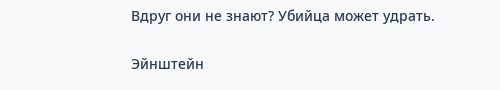Вдруг они не знают? Убийца может удрать.

Эйнштейн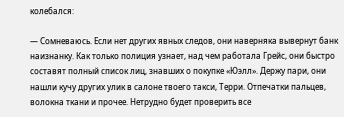колебался:

— Сомневаюсь. Если нет других явных следов, они наверняка вывернут банк наизнанку. Как только полиция узнает, над чем работала Грейс, они быстро составят полный список лиц, знавших о покупке «Юэлл». Держу пари, они нашли кучу других улик в салоне твоего такси, Терри. Отпечатки пальцев, волокна ткани и прочее. Нетрудно будет проверить все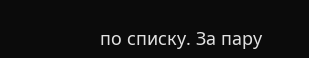по списку. За пару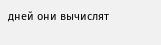дней они вычислят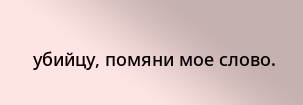убийцу, помяни мое слово.